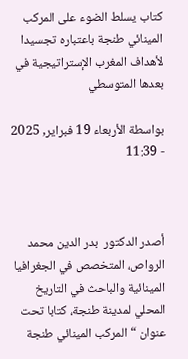كتاب يسلط الضوء على المركب المينائي طنجة باعتباره تجسيدا لأهداف المغرب الإستراتيجية في بعدها المتوسطي

بواسطة الأربعاء 19 فبراير, 2025 - 11:39



أصدر الدكتور  بدر الدين محمد الرواص، المتخصص في الجغرافيا المينائية والباحث في التاريخ المحلي لمدينة طنجة، كتابا تحت عنوان “المركب المينائي طنجة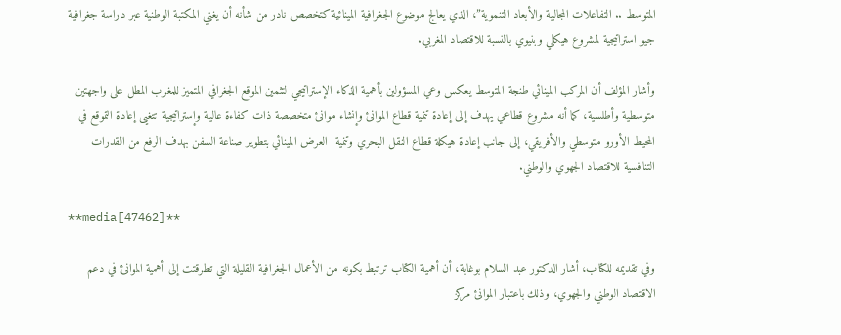المتوسط .. التفاعلات المجالية والأبعاد التنموية”، الذي يعالج موضوع الجغرافية المينائية كتخصص نادر من شأنه أن يغني المكتبة الوطنية عبر دراسة جغرافية جيو استراتيجية لمشروع هيكلي وبنيوي بالنسبة للاقتصاد المغربي.

وأشار المؤلف أن المركب المينائي طنجة المتوسط يعكس وعي المسؤولين بأهمية الذكاء الإستراتيجي لتثمين الموقع الجغرافي المتميز للمغرب المطل على واجهتين متوسطية وأطلسية، كما أنه مشروع قطاعي يهدف إلى إعادة تنمية قطاع الموانئ وإنشاء موانئ متخصصة ذات كفاءة عالية وإستراتيجية تتغيى إعادة التموقع في المحيط الأورو متوسطي والأفريقي، إلى جانب إعادة هيكلة قطاع النقل البحري وتنمية  العرض المينائي بتطوير صناعة السفن بهدف الرفع من القدرات التنافسية للاقتصاد الجهوي والوطني.

**media[47462]**

وفي تقديمه للكتاب، أشار الدكتور عبد السلام بوغابة، أن أهمية الكتاب ترتبط بكونه من الأعمال الجغرافية القليلة التي تطرقتت إلى أهمية الموانئ في دعم الاقتصاد الوطني والجهوي، وذلك باعتبار الموانئ مركز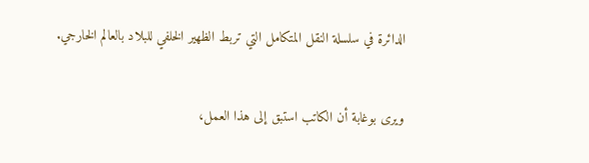الدائرة في سلسلة النقل المتكامل التي تربط الظهير الخلفي للبلاد بالعالم الخارجي.

ويرى بوغابة أن الكاتب استبق إلى هذا العمل،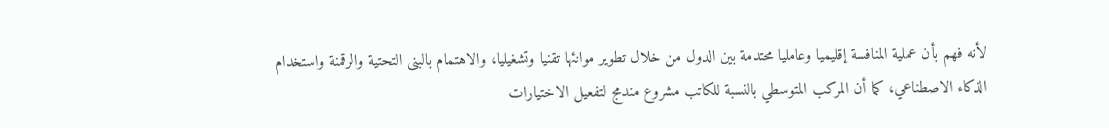لأنه فهم بأن عملية المنافسة إقليميا وعامليا محتدمة بين الدول من خلال تطوير موانئها تقنيا وتشغيليا، والاهتمام بالبنى التحتية والرقمنة واستخدام الذكاء الاصطناعي، كما أن المركب المتوسطي بالنسبة للكاتب مشروع مندمج لتفعيل الاختيارات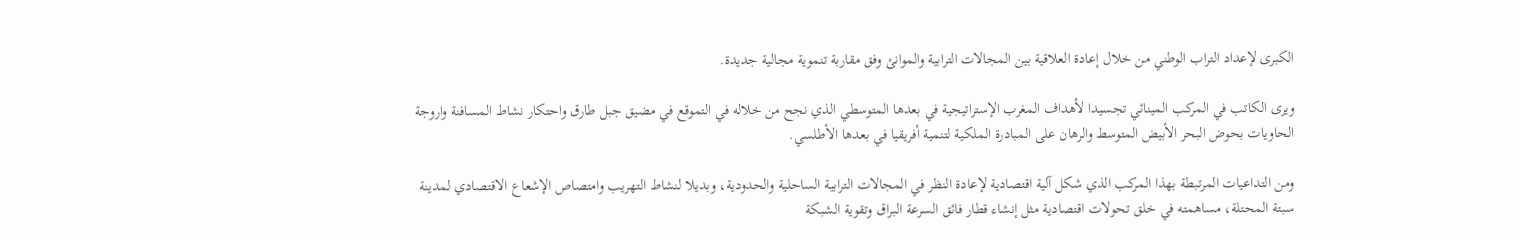الكبرى لإعداد التراب الوطني من خلال إعادة العلاقية بين المجالات الترابية والموانئ وفق مقاربة تنموية مجالية جديدة.

ويرى الكاتب في المركب المينائي تجسيدا لأهداف المغرب الإستراتيجية في بعدها المتوسطي الذي نجح من خلاله في التموقع في مضيق جبل طارق واحتكار نشاط المسافنة واروجة الحاويات بحوض البحر الأبيض المتوسط والرهان على المبادرة الملكية لتنمية أفريقيا في بعدها الأطلسي.

ومن التداعيات المرتبطة بهذا المركب الذي شكل آلية اقتصادية لإعادة النظر في المجالات الترابية الساحلية والحدودية، وبديلا لنشاط التهريب وامتصاص الإشعاع الاقتصادي لمدينة سبتة المحتلة، مساهمته في خلق تحولات اقتصادية مثل إنشاء قطار فائق السرعة البراق وتقوية الشبكة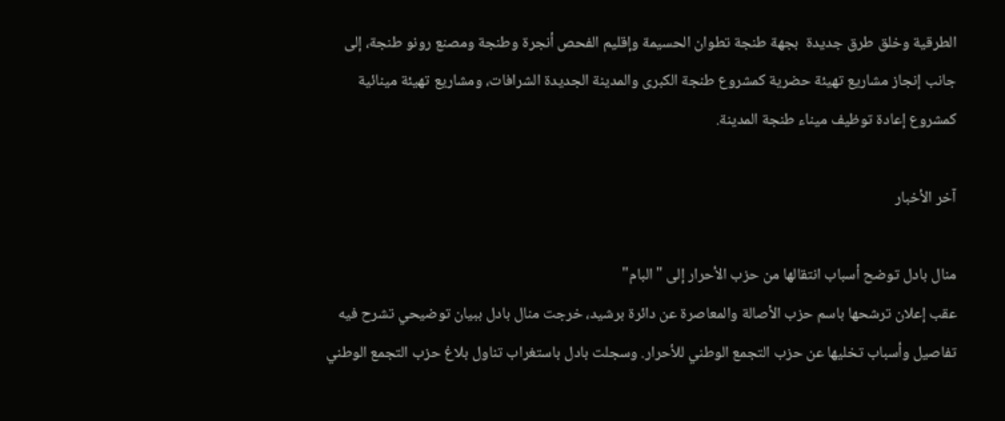الطرقية وخلق طرق جديدة  بجهة طنجة تطوان الحسيمة وإقليم الفحص أنجرة وطنجة ومصنع رونو طنجة، إلى جانب إنجاز مشاريع تهيئة حضرية كمشروع طنجة الكبرى والمدينة الجديدة الشرافات، ومشاريع تهيئة مينائية كمشروع إعادة توظيف ميناء طنجة المدينة.

آخر الأخبار

منال بادل توضح أسباب انتقالها من حزب الأحرار إلى "البام"
عقب إعلان ترشحها باسم حزب الأصالة والمعاصرة عن دائرة برشيد، خرجت منال بادل ببيان توضيحي تشرح فيه تفاصيل وأسباب تخليها عن حزب التجمع الوطني للأحرار. وسجلت بادل باستغراب تناول بلاغ حزب التجمع الوطني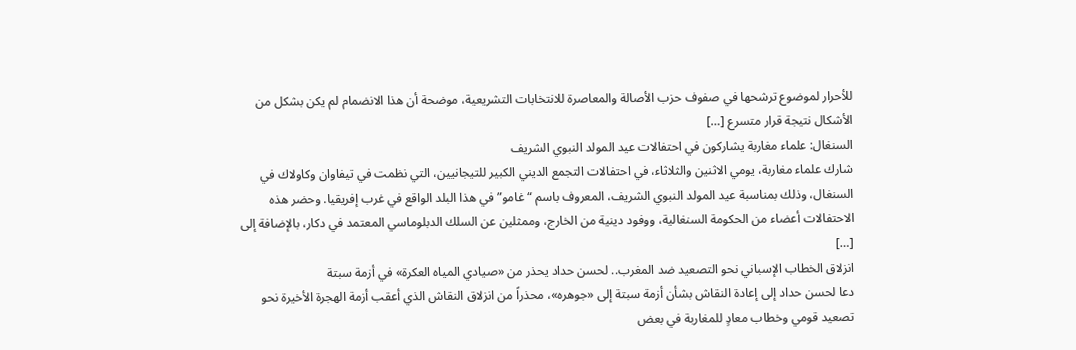للأحرار لموضوع ترشحها في صفوف حزب الأصالة والمعاصرة للانتخابات التشريعية، موضحة أن هذا الانضمام لم يكن بشكل من الأشكال نتيجة قرار متسرع […]
السنغال: علماء مغاربة يشاركون في احتفالات عيد المولد النبوي الشريف
شارك علماء مغاربة، يومي الاثنين والثلاثاء، في احتفالات التجمع الديني الكبير للتيجانيين، التي نظمت في تيفاوان وكاولاك في السنغال، وذلك بمناسبة عيد المولد النبوي الشريف، المعروف باسم “غامو” في هذا البلد الواقع في غرب إفريقيا. وحضر هذه الاحتفالات أعضاء من الحكومة السنغالية، ووفود دينية من الخارج، وممثلين عن السلك الدبلوماسي المعتمد في دكار، بالإضافة إلى […]
انزلاق الخطاب الإسباني نحو التصعيد ضد المغرب.. لحسن حداد يحذر من «صيادي المياه العكرة» في أزمة سبتة
دعا لحسن حداد إلى إعادة النقاش بشأن أزمة سبتة إلى «جوهره»، محذراً من انزلاق النقاش الذي أعقب أزمة الهجرة الأخيرة نحو تصعيد قومي وخطاب معادٍ للمغاربة في بعض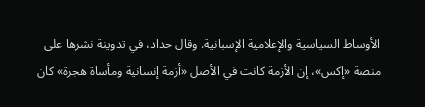الأوساط السياسية والإعلامية الإسبانية. وقال حداد، في تدوينة نشرها على منصة «إكس»، إن الأزمة كانت في الأصل «أزمة إنسانية ومأساة هجرة» كان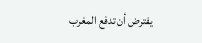يفترض أن تدفع المغرب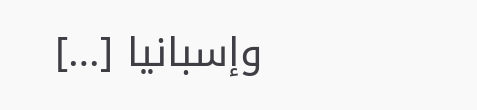وإسبانيا […]